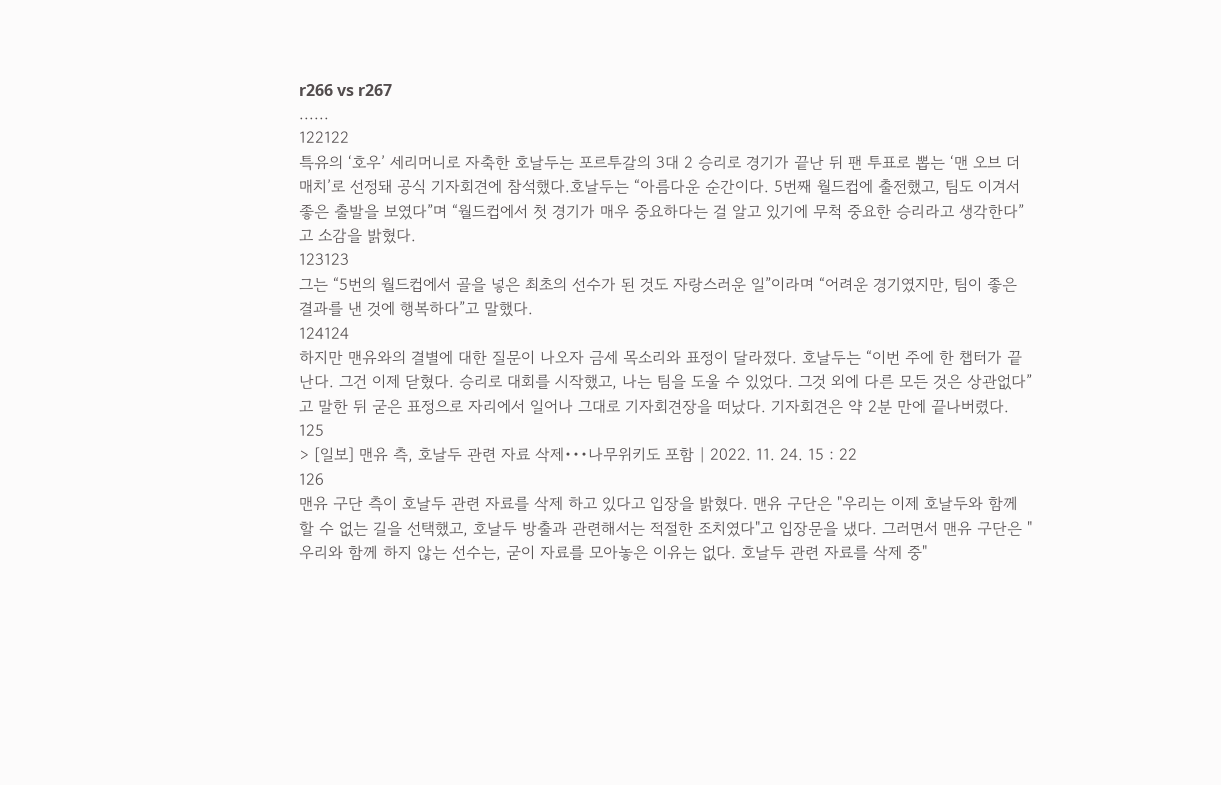r266 vs r267
......
122122
특유의 ‘호우’ 세리머니로 자축한 호날두는 포르투갈의 3대 2 승리로 경기가 끝난 뒤 팬 투표로 뽑는 ‘맨 오브 더 매치’로 선정돼 공식 기자회견에 참석했다.호날두는 “아름다운 순간이다. 5번째 월드컵에 출전했고, 팀도 이겨서 좋은 출발을 보였다”며 “월드컵에서 첫 경기가 매우 중요하다는 걸 알고 있기에 무척 중요한 승리라고 생각한다”고 소감을 밝혔다.
123123
그는 “5번의 월드컵에서 골을 넣은 최초의 선수가 된 것도 자랑스러운 일”이라며 “어려운 경기였지만, 팀이 좋은 결과를 낸 것에 행복하다”고 말했다.
124124
하지만 맨유와의 결별에 대한 질문이 나오자 금세 목소리와 표정이 달라졌다. 호날두는 “이번 주에 한 챕터가 끝난다. 그건 이제 닫혔다. 승리로 대회를 시작했고, 나는 팀을 도울 수 있었다. 그것 외에 다른 모든 것은 상관없다”고 말한 뒤 굳은 표정으로 자리에서 일어나 그대로 기자회견장을 떠났다. 기자회견은 약 2분 만에 끝나버렸다.
125
> [일보] 맨유 측, 호날두 관련 자료 삭제•••나무위키도 포함 | 2022. 11. 24. 15 : 22
126
맨유 구단 측이 호날두 관련 자료를 삭제 하고 있다고 입장을 밝혔다. 맨유 구단은 "우리는 이제 호날두와 함께 할 수 없는 길을 선택했고, 호날두 방출과 관련해서는 적절한 조치였다"고 입장문을 냈다. 그러면서 맨유 구단은 "우리와 함께 하지 않는 선수는, 굳이 자료를 모아놓은 이유는 없다. 호날두 관련 자료를 삭제 중"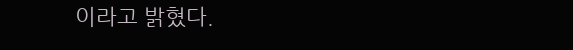이라고 밝혔다.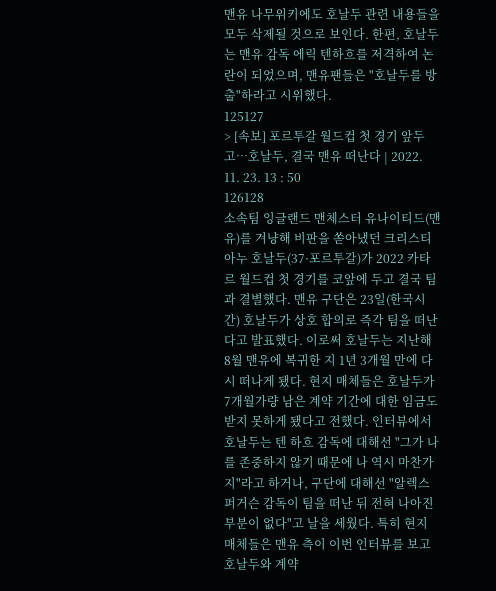맨유 나무위키에도 호날두 관련 내용들을 모두 삭제될 것으로 보인다. 한편, 호날두는 맨유 감독 에릭 텐하흐를 저격하여 논란이 되었으며, 맨유팬들은 "호날두를 방출"하라고 시위했다.
125127
> [속보] 포르투갈 월드컵 첫 경기 앞두고…호날두, 결국 맨유 떠난다 | 2022. 11. 23. 13 : 50
126128
소속팀 잉글랜드 맨체스터 유나이티드(맨유)를 겨냥해 비판을 쏟아냈던 크리스티아누 호날두(37·포르투갈)가 2022 카타르 월드컵 첫 경기를 코앞에 두고 결국 팀과 결별했다. 맨유 구단은 23일(한국시간) 호날두가 상호 합의로 즉각 팀을 떠난다고 발표했다. 이로써 호날두는 지난해 8월 맨유에 복귀한 지 1년 3개월 만에 다시 떠나게 됐다. 현지 매체들은 호날두가 7개월가량 남은 계약 기간에 대한 임금도 받지 못하게 됐다고 전했다. 인터뷰에서 호날두는 텐 하흐 감독에 대해선 "그가 나를 존중하지 않기 때문에 나 역시 마찬가지"라고 하거나, 구단에 대해선 "알렉스 퍼거슨 감독이 팀을 떠난 뒤 전혀 나아진 부분이 없다"고 날을 세웠다. 특히 현지 매체들은 맨유 측이 이번 인터뷰를 보고 호날두와 계약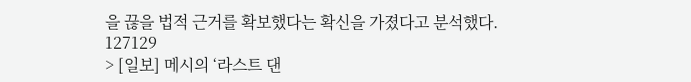을 끊을 법적 근거를 확보했다는 확신을 가졌다고 분석했다.
127129
> [일보] 메시의 ‘라스트 댄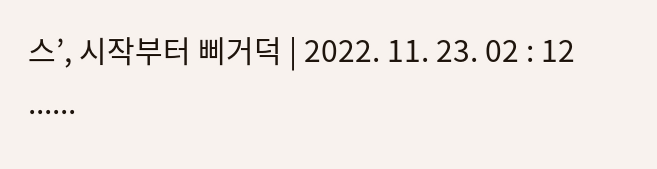스’, 시작부터 삐거덕 | 2022. 11. 23. 02 : 12
......